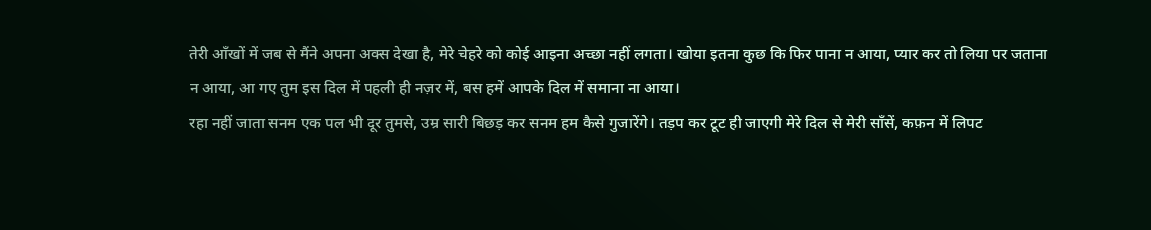तेरी आँखों में जब से मैंने अपना अक्स देखा है, मेरे चेहरे को कोई आइना अच्छा नहीं लगता। खोया इतना कुछ कि फिर पाना न आया, प्यार कर तो लिया पर जताना न आया, आ गए तुम इस दिल में पहली ही नज़र में, बस हमें आपके दिल में समाना ना आया।
रहा नहीं जाता सनम एक पल भी दूर तुमसे, उम्र सारी बिछड़ कर सनम हम कैसे गुजारेंगे। तड़प कर टूट ही जाएगी मेरे दिल से मेरी साँसें, कफ़न में लिपट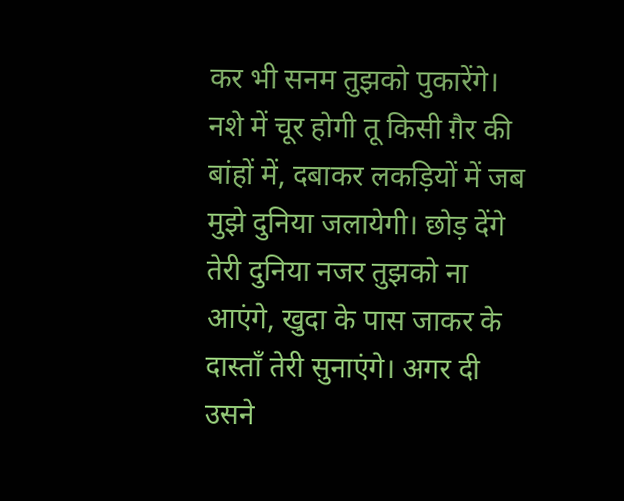कर भी सनम तुझको पुकारेंगे। नशे में चूर होगी तू किसी ग़ैर की बांहों में, दबाकर लकड़ियों में जब मुझे दुनिया जलायेगी। छोड़ देंगे तेरी दुनिया नजर तुझको ना आएंगे, खुदा के पास जाकर के दास्ताँ तेरी सुनाएंगे। अगर दी उसने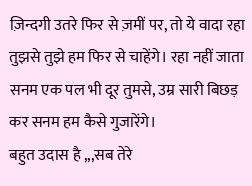ज़िन्दगी उतरे फिर से ज़मीं पर, तो ये वादा रहा तुझसे तुझे हम फिर से चाहेंगे। रहा नहीं जाता सनम एक पल भी दूर तुमसे, उम्र सारी बिछड़ कर सनम हम कैसे गुजारेंगे।
बहुत उदास है ,,,सब तेरे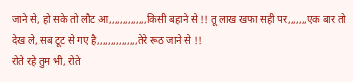जाने से, हो सके तो लौट आ,,,,,,,,,,,,,,किसी बहाने से !! तू लाख खफा सही पर,,,,,,,एक बार तो देख ले, सब टूट से गए है,,,,,,,,,,,,,,,तेरे रूठ जाने से !!
रोते रहे तुम भी, रोते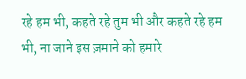रहे हम भी, कहते रहे तुम भी और कहते रहे हम भी, ना जाने इस ज़माने को हमारे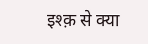इश्क़ से क्या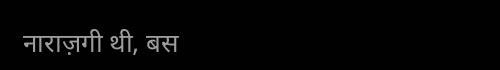नाराज़गी थी, बस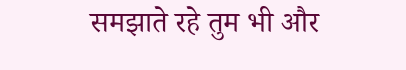समझाते रहे तुम भी और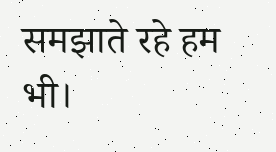समझाते रहे हम भी।